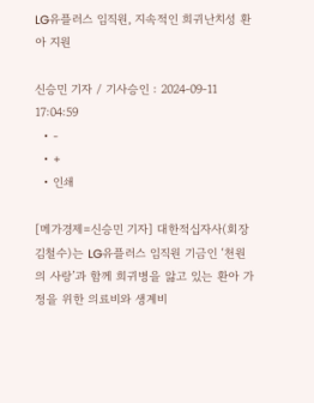LG유플러스 임직원, 지속적인 희귀난치성 환아 지원

신승민 기자 / 기사승인 : 2024-09-11 17:04:59
  • -
  • +
  • 인쇄

[메가경제=신승민 기자] 대한적십자사(회장 김철수)는 LG유플러스 임직원 기금인 ‘천원의 사랑’과 함께 희귀병을 앓고 있는 환아 가정을 위한 의료비와 생계비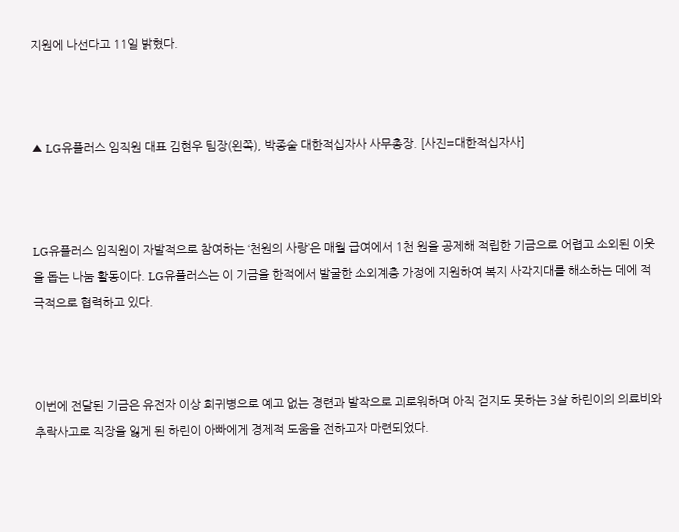지원에 나선다고 11일 밝혔다.



▲ LG유플러스 임직원 대표 김현우 팀장(왼쪽), 박종술 대한적십자사 사무총장. [사진=대한적십자사]



LG유플러스 임직원이 자발적으로 참여하는 ‘천원의 사랑’은 매월 급여에서 1천 원을 공제해 적립한 기금으로 어렵고 소외된 이웃을 돕는 나눔 활동이다. LG유플러스는 이 기금을 한적에서 발굴한 소외계층 가정에 지원하여 복지 사각지대를 해소하는 데에 적극적으로 협력하고 있다.



이번에 전달된 기금은 유전자 이상 희귀병으로 예고 없는 경련과 발작으로 괴로워하며 아직 걷지도 못하는 3살 하린이의 의료비와 추락사고로 직장을 잃게 된 하린이 아빠에게 경제적 도움을 전하고자 마련되었다.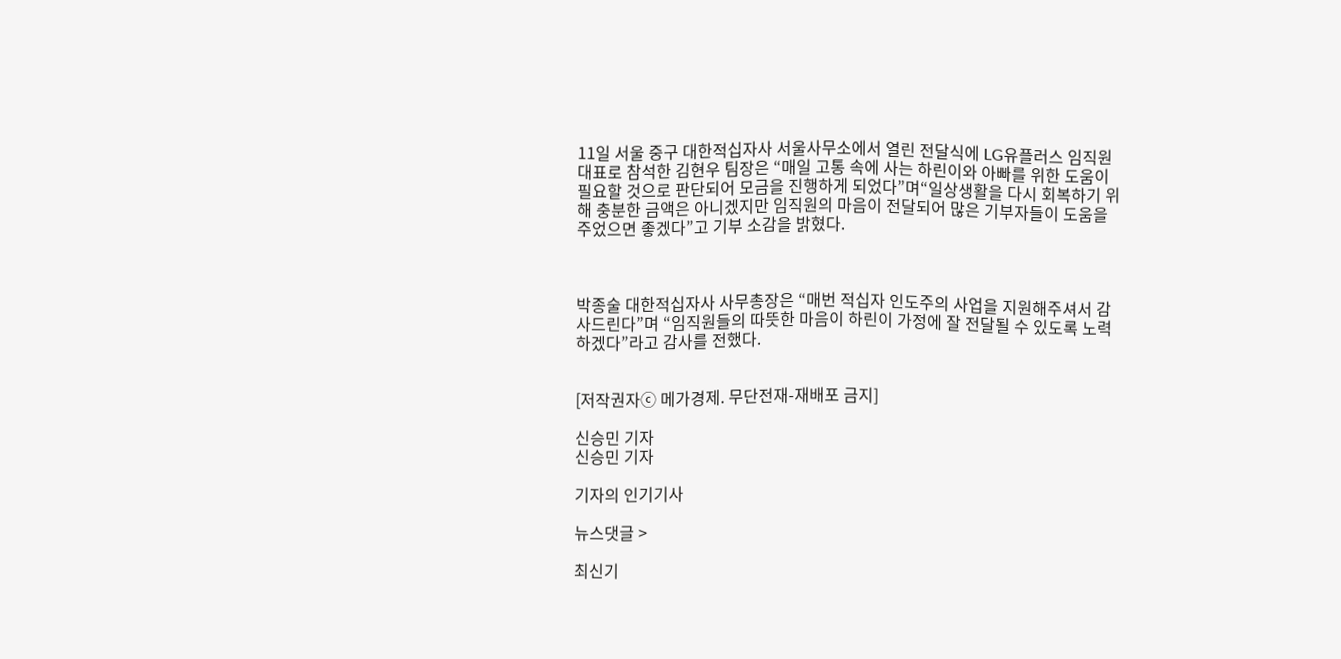11일 서울 중구 대한적십자사 서울사무소에서 열린 전달식에 LG유플러스 임직원 대표로 참석한 김현우 팀장은 “매일 고통 속에 사는 하린이와 아빠를 위한 도움이 필요할 것으로 판단되어 모금을 진행하게 되었다”며“일상생활을 다시 회복하기 위해 충분한 금액은 아니겠지만 임직원의 마음이 전달되어 많은 기부자들이 도움을 주었으면 좋겠다”고 기부 소감을 밝혔다.



박종술 대한적십자사 사무총장은 “매번 적십자 인도주의 사업을 지원해주셔서 감사드린다”며 “임직원들의 따뜻한 마음이 하린이 가정에 잘 전달될 수 있도록 노력하겠다”라고 감사를 전했다.


[저작권자ⓒ 메가경제. 무단전재-재배포 금지]

신승민 기자
신승민 기자

기자의 인기기사

뉴스댓글 >

최신기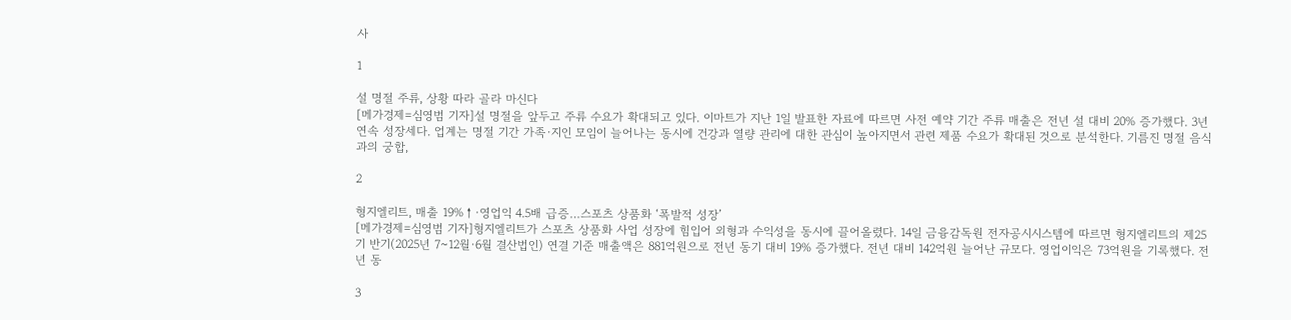사

1

설 명절 주류, 상황 따라 골라 마신다
[메가경제=심영범 기자]설 명절을 앞두고 주류 수요가 확대되고 있다. 이마트가 지난 1일 발표한 자료에 따르면 사전 예약 기간 주류 매출은 전년 설 대비 20% 증가했다. 3년 연속 성장세다. 업계는 명절 기간 가족·지인 모임이 늘어나는 동시에 건강과 열량 관리에 대한 관심이 높아지면서 관련 제품 수요가 확대된 것으로 분석한다. 기름진 명절 음식과의 궁합,

2

형지엘리트, 매출 19%↑·영업익 4.5배 급증…스포츠 상품화 ‘폭발적 성장’
[메가경제=심영범 기자]형지엘리트가 스포츠 상품화 사업 성장에 힘입어 외형과 수익성을 동시에 끌어올렸다. 14일 금융감독원 전자공시시스템에 따르면 형지엘리트의 제25기 반기(2025년 7~12월·6월 결산법인) 연결 기준 매출액은 881억원으로 전년 동기 대비 19% 증가했다. 전년 대비 142억원 늘어난 규모다. 영업이익은 73억원을 기록했다. 전년 동

3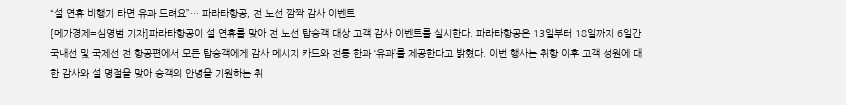“설 연휴 비행기 타면 유과 드려요”… 파라타항공, 전 노선 깜짝 감사 이벤트
[메가경제=심영범 기자]파라타항공이 설 연휴를 맞아 전 노선 탑승객 대상 고객 감사 이벤트를 실시한다. 파라타항공은 13일부터 18일까지 6일간 국내선 및 국제선 전 항공편에서 모든 탑승객에게 감사 메시지 카드와 전통 한과 ‘유과’를 제공한다고 밝혔다. 이번 행사는 취항 이후 고객 성원에 대한 감사와 설 명절을 맞아 승객의 안녕을 기원하는 취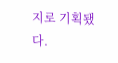지로 기획됐다.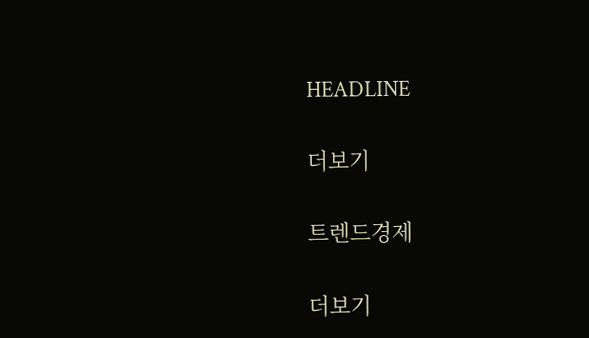HEADLINE

더보기

트렌드경제

더보기